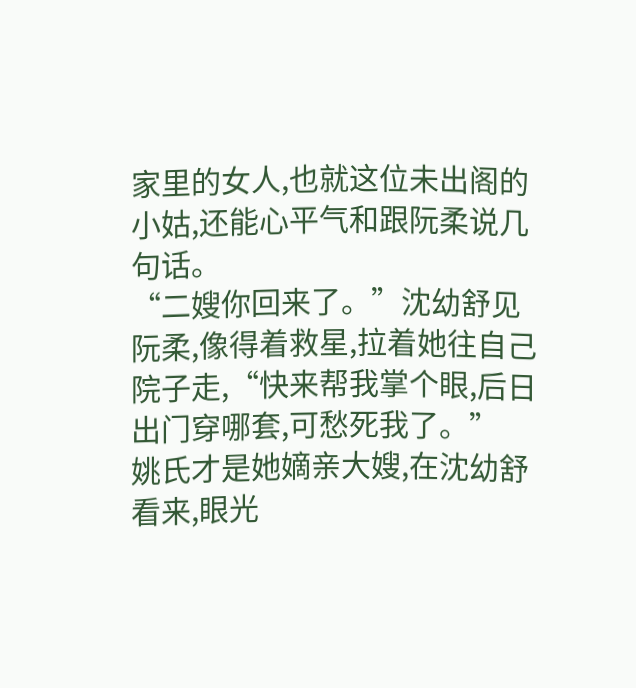家里的女人,也就这位未出阁的小姑,还能心平气和跟阮柔说几句话。
“二嫂你回来了。”沈幼舒见阮柔,像得着救星,拉着她往自己院子走,“快来帮我掌个眼,后日出门穿哪套,可愁死我了。”
姚氏才是她嫡亲大嫂,在沈幼舒看来,眼光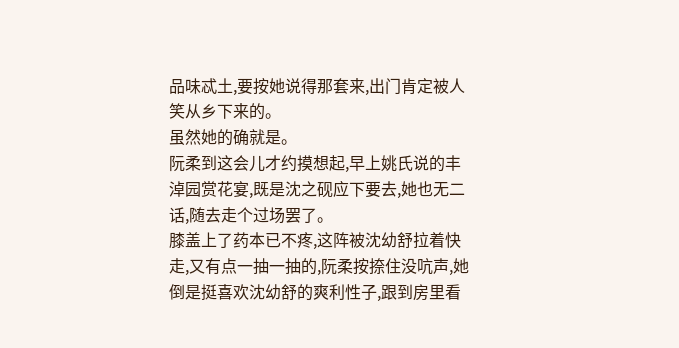品味忒土,要按她说得那套来,出门肯定被人笑从乡下来的。
虽然她的确就是。
阮柔到这会儿才约摸想起,早上姚氏说的丰淖园赏花宴,既是沈之砚应下要去,她也无二话,随去走个过场罢了。
膝盖上了药本已不疼,这阵被沈幼舒拉着快走,又有点一抽一抽的,阮柔按捺住没吭声,她倒是挺喜欢沈幼舒的爽利性子,跟到房里看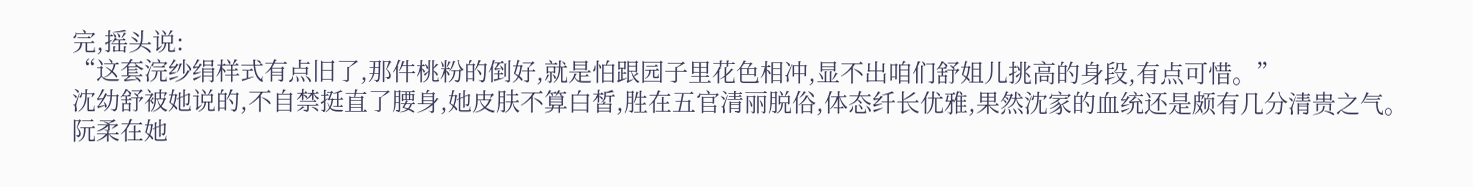完,摇头说:
“这套浣纱绢样式有点旧了,那件桃粉的倒好,就是怕跟园子里花色相冲,显不出咱们舒姐儿挑高的身段,有点可惜。”
沈幼舒被她说的,不自禁挺直了腰身,她皮肤不算白皙,胜在五官清丽脱俗,体态纤长优雅,果然沈家的血统还是颇有几分清贵之气。
阮柔在她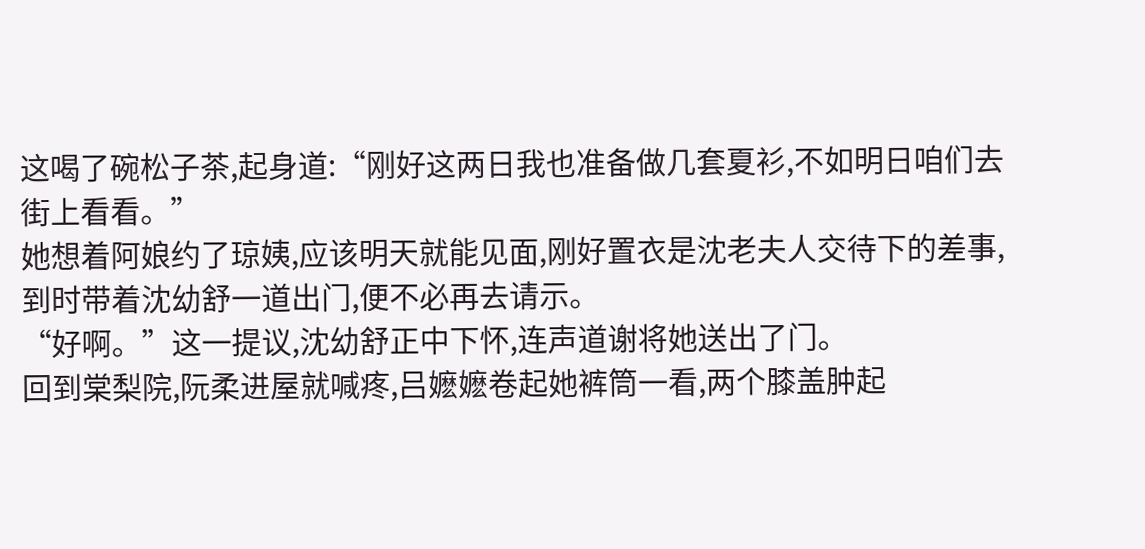这喝了碗松子茶,起身道:“刚好这两日我也准备做几套夏衫,不如明日咱们去街上看看。”
她想着阿娘约了琼姨,应该明天就能见面,刚好置衣是沈老夫人交待下的差事,到时带着沈幼舒一道出门,便不必再去请示。
“好啊。”这一提议,沈幼舒正中下怀,连声道谢将她送出了门。
回到棠梨院,阮柔进屋就喊疼,吕嬷嬷卷起她裤筒一看,两个膝盖肿起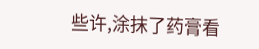些许,涂抹了药膏看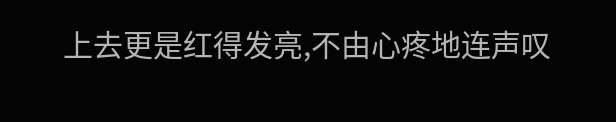上去更是红得发亮,不由心疼地连声叹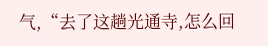气,“去了这趟光通寺,怎么回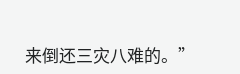来倒还三灾八难的。”